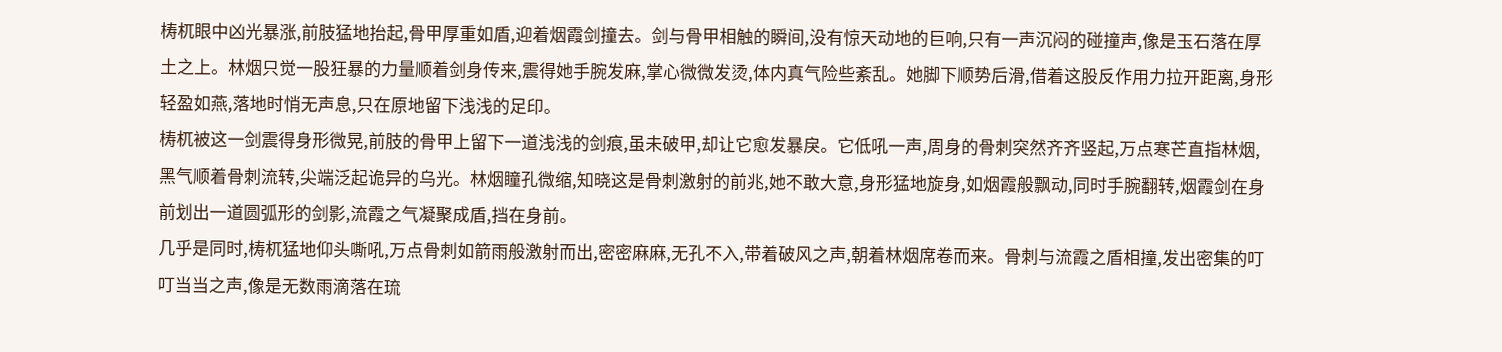梼杌眼中凶光暴涨,前肢猛地抬起,骨甲厚重如盾,迎着烟霞剑撞去。剑与骨甲相触的瞬间,没有惊天动地的巨响,只有一声沉闷的碰撞声,像是玉石落在厚土之上。林烟只觉一股狂暴的力量顺着剑身传来,震得她手腕发麻,掌心微微发烫,体内真气险些紊乱。她脚下顺势后滑,借着这股反作用力拉开距离,身形轻盈如燕,落地时悄无声息,只在原地留下浅浅的足印。
梼杌被这一剑震得身形微晃,前肢的骨甲上留下一道浅浅的剑痕,虽未破甲,却让它愈发暴戾。它低吼一声,周身的骨刺突然齐齐竖起,万点寒芒直指林烟,黑气顺着骨刺流转,尖端泛起诡异的乌光。林烟瞳孔微缩,知晓这是骨刺激射的前兆,她不敢大意,身形猛地旋身,如烟霞般飘动,同时手腕翻转,烟霞剑在身前划出一道圆弧形的剑影,流霞之气凝聚成盾,挡在身前。
几乎是同时,梼杌猛地仰头嘶吼,万点骨刺如箭雨般激射而出,密密麻麻,无孔不入,带着破风之声,朝着林烟席卷而来。骨刺与流霞之盾相撞,发出密集的叮叮当当之声,像是无数雨滴落在琉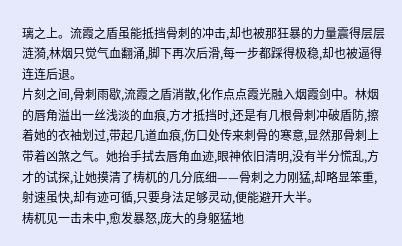璃之上。流霞之盾虽能抵挡骨刺的冲击,却也被那狂暴的力量震得层层涟漪,林烟只觉气血翻涌,脚下再次后滑,每一步都踩得极稳,却也被逼得连连后退。
片刻之间,骨刺雨歇,流霞之盾消散,化作点点霞光融入烟霞剑中。林烟的唇角溢出一丝浅淡的血痕,方才抵挡时,还是有几根骨刺冲破盾防,擦着她的衣袖划过,带起几道血痕,伤口处传来刺骨的寒意,显然那骨刺上带着凶煞之气。她抬手拭去唇角血迹,眼神依旧清明,没有半分慌乱,方才的试探,让她摸清了梼杌的几分底细——骨刺之力刚猛,却略显笨重,射速虽快,却有迹可循,只要身法足够灵动,便能避开大半。
梼杌见一击未中,愈发暴怒,庞大的身躯猛地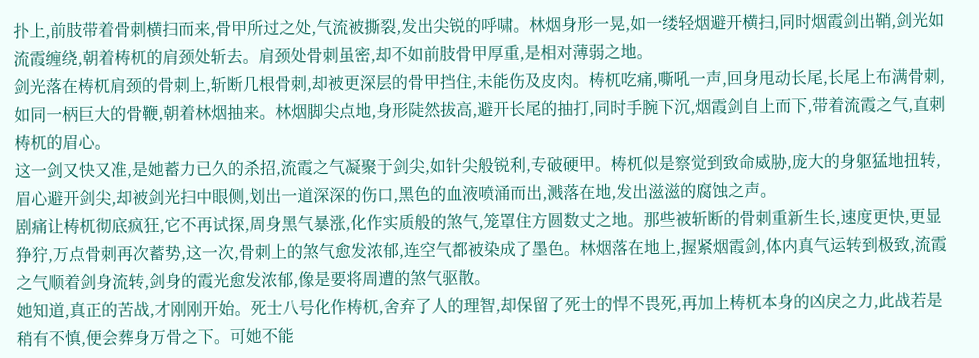扑上,前肢带着骨刺横扫而来,骨甲所过之处,气流被撕裂,发出尖锐的呼啸。林烟身形一晃,如一缕轻烟避开横扫,同时烟霞剑出鞘,剑光如流霞缠绕,朝着梼杌的肩颈处斩去。肩颈处骨刺虽密,却不如前肢骨甲厚重,是相对薄弱之地。
剑光落在梼杌肩颈的骨刺上,斩断几根骨刺,却被更深层的骨甲挡住,未能伤及皮肉。梼杌吃痛,嘶吼一声,回身甩动长尾,长尾上布满骨刺,如同一柄巨大的骨鞭,朝着林烟抽来。林烟脚尖点地,身形陡然拔高,避开长尾的抽打,同时手腕下沉,烟霞剑自上而下,带着流霞之气,直刺梼杌的眉心。
这一剑又快又准,是她蓄力已久的杀招,流霞之气凝聚于剑尖,如针尖般锐利,专破硬甲。梼杌似是察觉到致命威胁,庞大的身躯猛地扭转,眉心避开剑尖,却被剑光扫中眼侧,划出一道深深的伤口,黑色的血液喷涌而出,溅落在地,发出滋滋的腐蚀之声。
剧痛让梼杌彻底疯狂,它不再试探,周身黑气暴涨,化作实质般的煞气,笼罩住方圆数丈之地。那些被斩断的骨刺重新生长,速度更快,更显狰狞,万点骨刺再次蓄势,这一次,骨刺上的煞气愈发浓郁,连空气都被染成了墨色。林烟落在地上,握紧烟霞剑,体内真气运转到极致,流霞之气顺着剑身流转,剑身的霞光愈发浓郁,像是要将周遭的煞气驱散。
她知道,真正的苦战,才刚刚开始。死士八号化作梼杌,舍弃了人的理智,却保留了死士的悍不畏死,再加上梼杌本身的凶戾之力,此战若是稍有不慎,便会葬身万骨之下。可她不能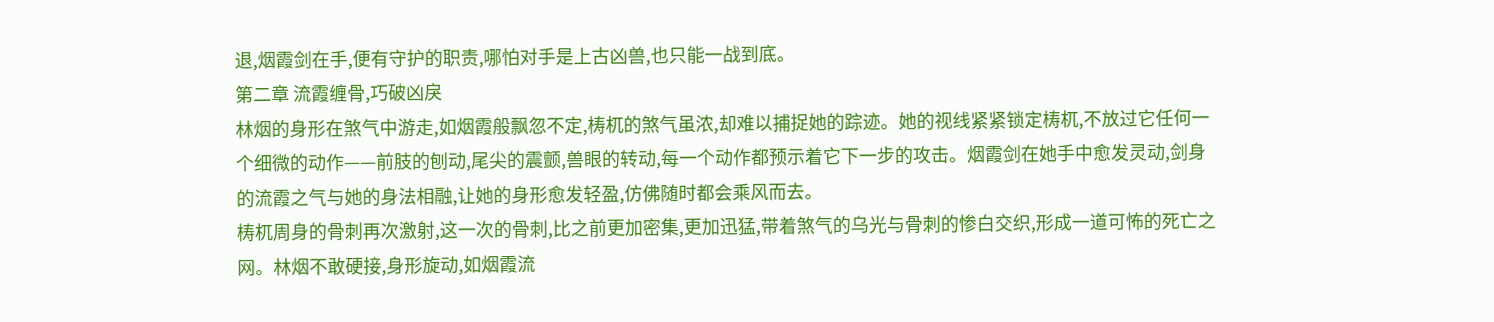退,烟霞剑在手,便有守护的职责,哪怕对手是上古凶兽,也只能一战到底。
第二章 流霞缠骨,巧破凶戾
林烟的身形在煞气中游走,如烟霞般飘忽不定,梼杌的煞气虽浓,却难以捕捉她的踪迹。她的视线紧紧锁定梼杌,不放过它任何一个细微的动作——前肢的刨动,尾尖的震颤,兽眼的转动,每一个动作都预示着它下一步的攻击。烟霞剑在她手中愈发灵动,剑身的流霞之气与她的身法相融,让她的身形愈发轻盈,仿佛随时都会乘风而去。
梼杌周身的骨刺再次激射,这一次的骨刺,比之前更加密集,更加迅猛,带着煞气的乌光与骨刺的惨白交织,形成一道可怖的死亡之网。林烟不敢硬接,身形旋动,如烟霞流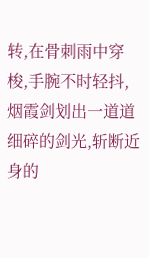转,在骨刺雨中穿梭,手腕不时轻抖,烟霞剑划出一道道细碎的剑光,斩断近身的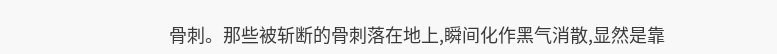骨刺。那些被斩断的骨刺落在地上,瞬间化作黑气消散,显然是靠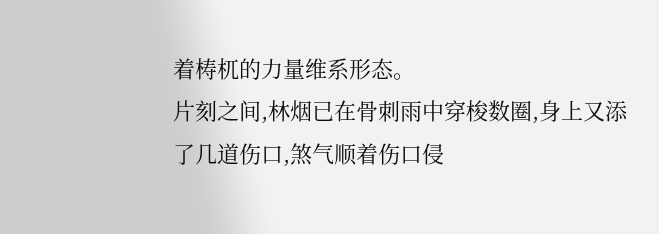着梼杌的力量维系形态。
片刻之间,林烟已在骨刺雨中穿梭数圈,身上又添了几道伤口,煞气顺着伤口侵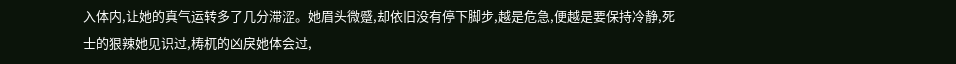入体内,让她的真气运转多了几分滞涩。她眉头微蹙,却依旧没有停下脚步,越是危急,便越是要保持冷静,死士的狠辣她见识过,梼杌的凶戾她体会过,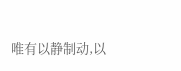唯有以静制动,以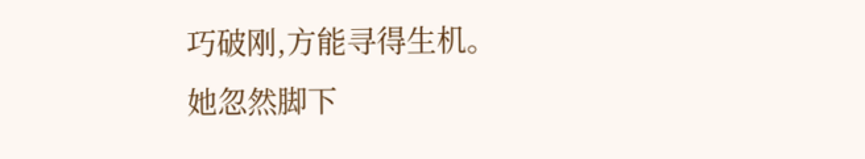巧破刚,方能寻得生机。
她忽然脚下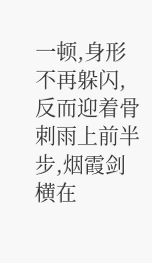一顿,身形不再躲闪,反而迎着骨刺雨上前半步,烟霞剑横在